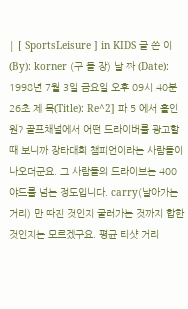| [ SportsLeisure ] in KIDS 글 쓴 이(By): korner (구 들 장) 날 짜 (Date): 1998년 7월 3일 금요일 오후 09시 40분 26초 제 목(Title): Re^2] 파 5 에서 홀인원? 골프채널에서 어떤 드라이버를 광고할 때 보니까 장타대회 챔피언이라는 사람들이 나오더군요. 그 사람들의 드라이브는 400야드를 넘는 정도입니다. carry(날아가는 거리) 만 따진 것인지 굴러가는 것까지 합한 것인지는 모르겠구요. 평균 티샷 거리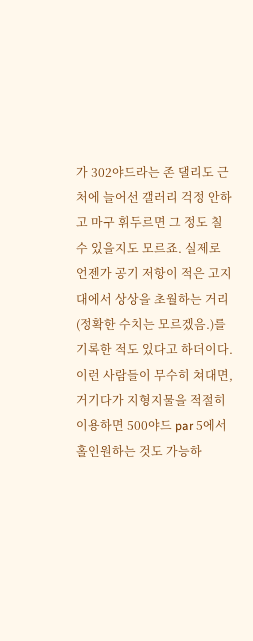가 302야드라는 존 댈리도 근처에 늘어선 갤러리 걱정 안하고 마구 휘두르면 그 정도 칠 수 있을지도 모르죠. 실제로 언젠가 공기 저항이 적은 고지대에서 상상을 초월하는 거리(정확한 수치는 모르겠음.)를 기록한 적도 있다고 하더이다. 이런 사람들이 무수히 쳐대면, 거기다가 지형지물을 적절히 이용하면 500야드 par 5에서 홀인원하는 것도 가능하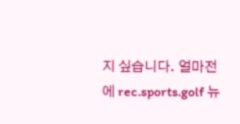지 싶습니다. 얼마전에 rec.sports.golf 뉴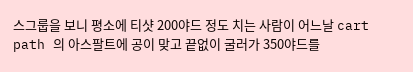스그룹을 보니 평소에 티샷 200야드 정도 치는 사람이 어느날 cart path 의 아스팔트에 공이 맞고 끝없이 굴러가 350야드를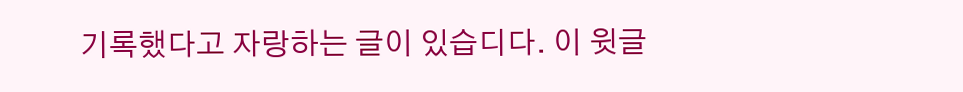기록했다고 자랑하는 글이 있습디다. 이 윗글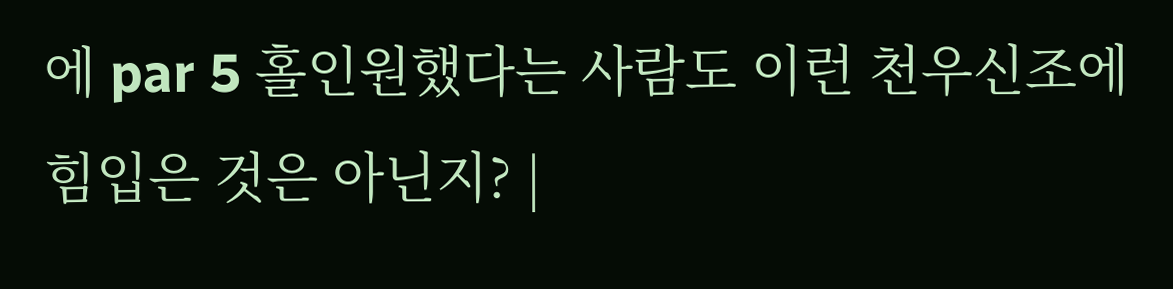에 par 5 홀인원했다는 사람도 이런 천우신조에 힘입은 것은 아닌지? |